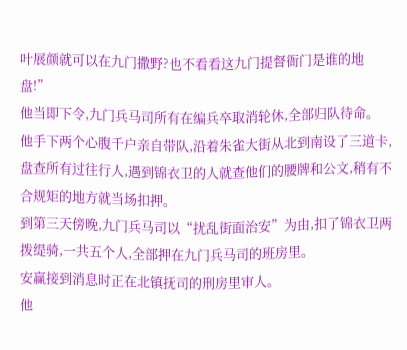叶展颜就可以在九门撒野?也不看看这九门提督衙门是谁的地盘!”
他当即下令,九门兵马司所有在编兵卒取消轮休,全部归队待命。
他手下两个心腹千户亲自带队,沿着朱雀大街从北到南设了三道卡,盘查所有过往行人,遇到锦衣卫的人就查他们的腰牌和公文,稍有不合规矩的地方就当场扣押。
到第三天傍晚,九门兵马司以“扰乱街面治安”为由,扣了锦衣卫两拨缇骑,一共五个人,全部押在九门兵马司的班房里。
安赢接到消息时正在北镇抚司的刑房里审人。
他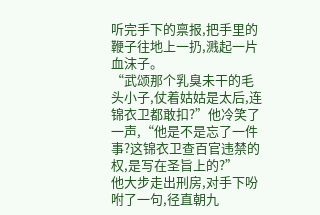听完手下的禀报,把手里的鞭子往地上一扔,溅起一片血沫子。
“武颂那个乳臭未干的毛头小子,仗着姑姑是太后,连锦衣卫都敢扣?”他冷笑了一声,“他是不是忘了一件事?这锦衣卫查百官违禁的权,是写在圣旨上的?”
他大步走出刑房,对手下吩咐了一句,径直朝九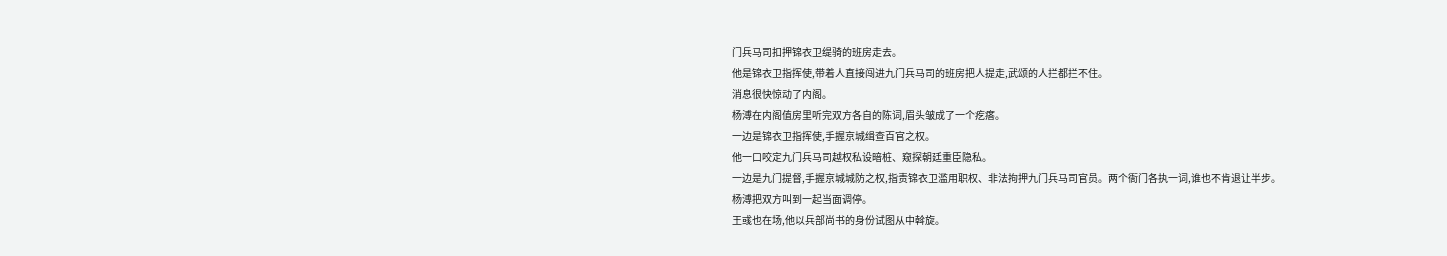门兵马司扣押锦衣卫缇骑的班房走去。
他是锦衣卫指挥使,带着人直接闯进九门兵马司的班房把人提走,武颂的人拦都拦不住。
消息很快惊动了内阁。
杨溥在内阁值房里听完双方各自的陈词,眉头皱成了一个疙瘩。
一边是锦衣卫指挥使,手握京城缉查百官之权。
他一口咬定九门兵马司越权私设暗桩、窥探朝廷重臣隐私。
一边是九门提督,手握京城城防之权,指责锦衣卫滥用职权、非法拘押九门兵马司官员。两个衙门各执一词,谁也不肯退让半步。
杨溥把双方叫到一起当面调停。
王彧也在场,他以兵部尚书的身份试图从中斡旋。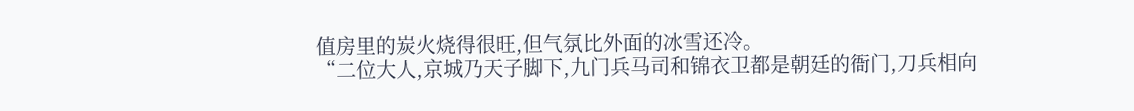值房里的炭火烧得很旺,但气氛比外面的冰雪还冷。
“二位大人,京城乃天子脚下,九门兵马司和锦衣卫都是朝廷的衙门,刀兵相向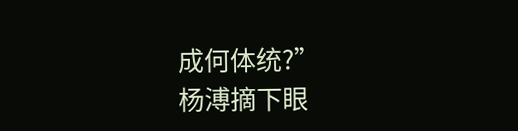成何体统?”
杨溥摘下眼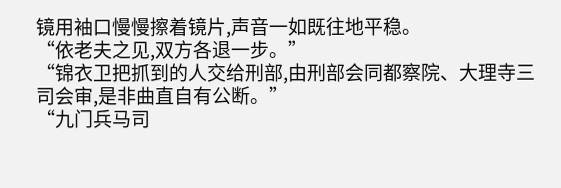镜用袖口慢慢擦着镜片,声音一如既往地平稳。
“依老夫之见,双方各退一步。”
“锦衣卫把抓到的人交给刑部,由刑部会同都察院、大理寺三司会审,是非曲直自有公断。”
“九门兵马司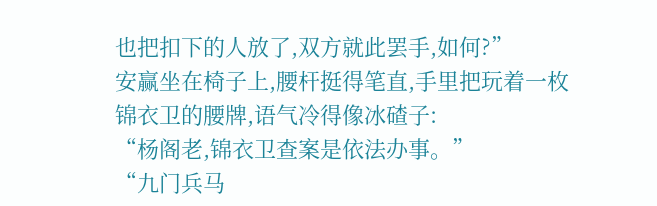也把扣下的人放了,双方就此罢手,如何?”
安赢坐在椅子上,腰杆挺得笔直,手里把玩着一枚锦衣卫的腰牌,语气冷得像冰碴子:
“杨阁老,锦衣卫查案是依法办事。”
“九门兵马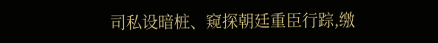司私设暗桩、窥探朝廷重臣行踪,缴